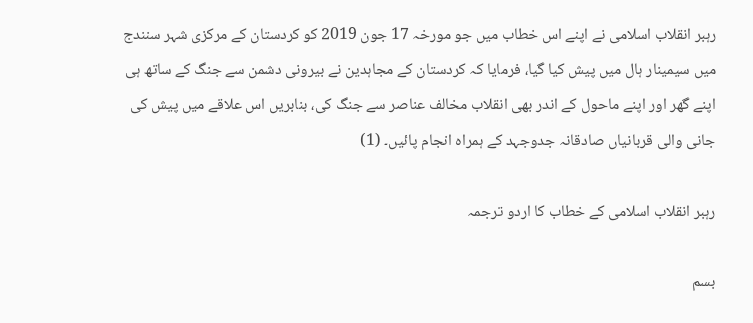رہبر انقلاب اسلامی نے اپنے اس خطاب میں جو مورخہ 17 جون 2019 کو کردستان کے مرکزی شہر سنندج میں سیمینار ہال میں پیش کیا گیا، فرمایا کہ کردستان کے مجاہدین نے بیرونی دشمن سے جنگ کے ساتھ ہی اپنے گھر اور اپنے ماحول کے اندر بھی انقلاب مخالف عناصر سے جنگ کی، بنابریں اس علاقے میں پیش کی جانی والی قربانیاں صادقانہ جدوجہد کے ہمراہ انجام پائیں۔ (1)

رہبر انقلاب اسلامی کے خطاب کا اردو ترجمہ

بسم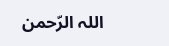اللہ الرّحمن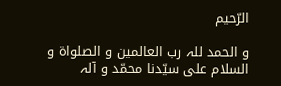الرّحیم

و الحمد للہ رب العالمین و الصلواۃ و السلام علی سیّدنا محمّد و آلہ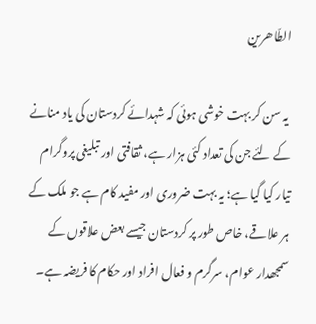الطّاھرین

 یہ سن کر بہت خوشی ہوئی کہ شہدائے کردستان کی یاد منانے کے لئے جن کی تعداد کئی ہزار ہے، ثقافتی اور تبلیغی پروگرام تیار کیا گیا ہے؛ یہ بہت ضروری اور مفید کام ہے جو ملک کے ہر علاقے، خاص طور پر کردستان جیسے بعض علاقوں کے سمجھدار عوام، سرگرم و فعال افراد اور حکام کا فریضہ ہے۔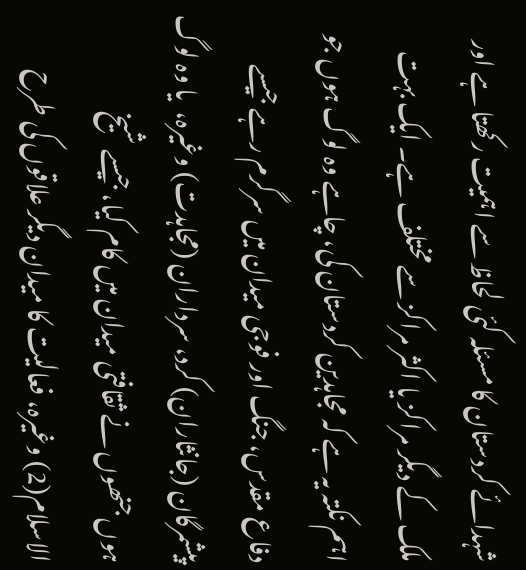شہدائے کردستان کا مسئلہ کئی لحاظ سے اہمیت رکھتا ہے اور ملک کے دیگر مراکز یا اکثر مراکز سے مختلف ہے۔ ایک بہت اہم نکتہ یہ ہے کہ مجاہدین کردستان کی، چاہے وہ لوگ ہوں جو دفاع مقدس، جنگ اور فوجی میدان میں سرگرم رہے جیسے پیشمرگان (جانثاران) کرد، سرداران (مجاہدت) وغیرہ،  یا وہ لوگ ہوں جنھوں نے ثقافتی میدان میں کام کیا، جیسے شیخ الاسلام(2) وغیرہ، فعالیت کا میدان دیگر علاقوں کی طرح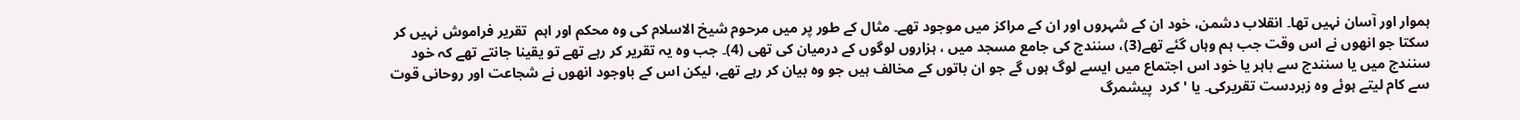ہموار اور آسان نہیں تھا۔ انقلاب دشمن، خود ان کے شہروں اور ان کے مراکز میں موجود تھے۔ مثال کے طور پر میں مرحوم شیخ الاسلام کی وہ محکم اور اہم  تقریر فراموش نہیں کر سکتا جو انھوں نے اس وقت جب ہم وہاں گئے تھے(3)، سنندج کی جامع مسجد میں ، ہزاروں لوگوں کے درمیان کی تھی (4)۔ جب وہ یہ تقریر کر رہے تھے تو یقینا جانتے تھے کہ خود سنندج میں یا سنندج سے باہر یا خود اس اجتماع میں ایسے لوگ ہوں گے جو ان باتوں کے مخالف ہیں جو وہ بیان کر رہے تھے، لیکن اس کے باوجود انھوں نے شجاعت اور روحانی قوت سے کام لیتے ہوئے وہ زبردست تقریرکی۔ یا 'کرد  پیشمرگ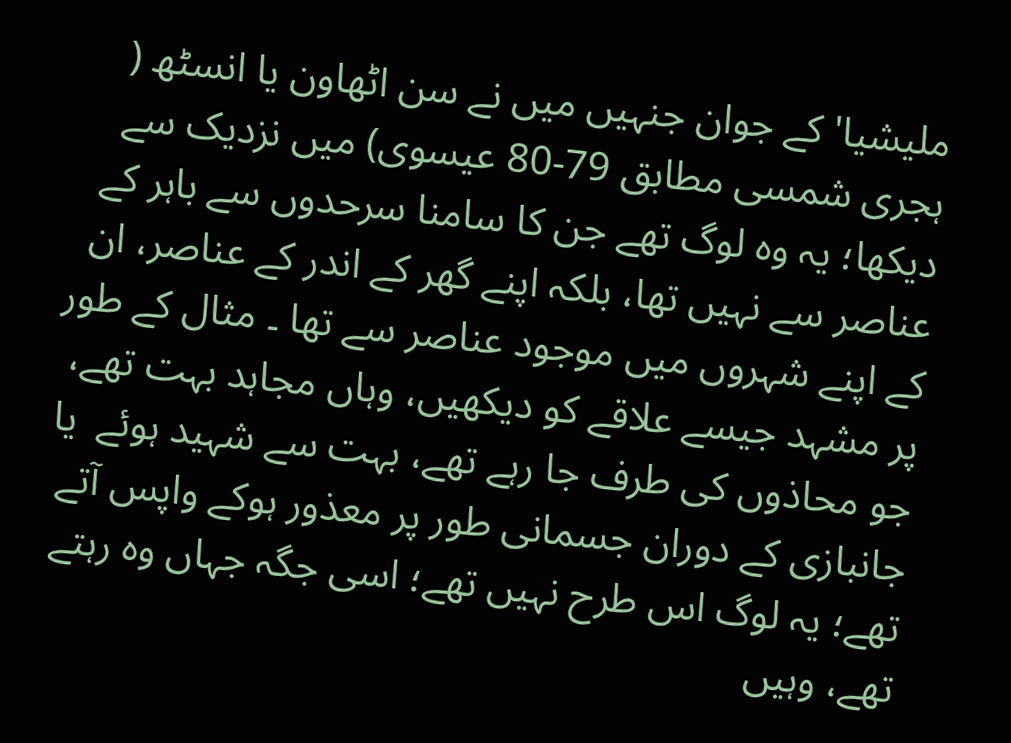ملیشیا' کے جوان جنہیں میں نے سن اٹھاون یا انسٹھ ( ہجری شمسی مطابق 79-80 عیسوی) میں نزدیک سے دیکھا؛ یہ وہ لوگ تھے جن کا سامنا سرحدوں سے باہر کے عناصر سے نہیں تھا، بلکہ اپنے گھر کے اندر کے عناصر، ان کے اپنے شہروں میں موجود عناصر سے تھا ۔ مثال کے طور پر مشہد جیسے علاقے کو دیکھیں، وہاں مجاہد بہت تھے، جو محاذوں کی طرف جا رہے تھے، بہت سے شہید ہوئے  یا جانبازی کے دوران جسمانی طور پر معذور ہوکے واپس آتے تھے؛ یہ لوگ اس طرح نہیں تھے؛ اسی جگہ جہاں وہ رہتے تھے، وہیں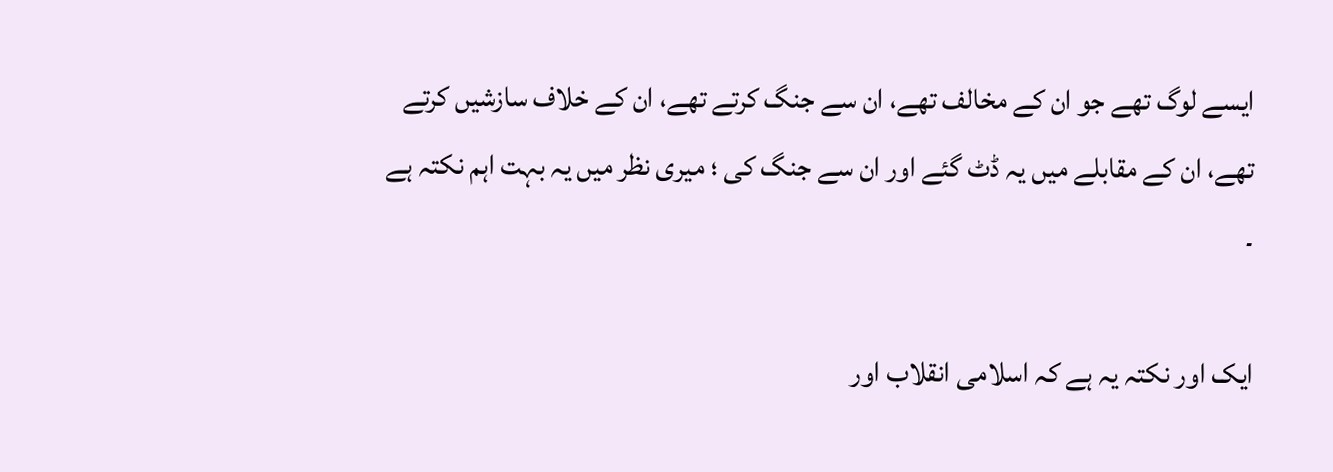ایسے لوگ تھے جو ان کے مخالف تھے، ان سے جنگ کرتے تھے، ان کے خلاف سازشیں کرتے تھے، ان کے مقابلے میں یہ ڈٹ گئے اور ان سے جنگ کی ؛ میری نظر میں یہ بہت اہم نکتہ ہے ۔

ایک اور نکتہ یہ ہے کہ اسلامی انقلاب اور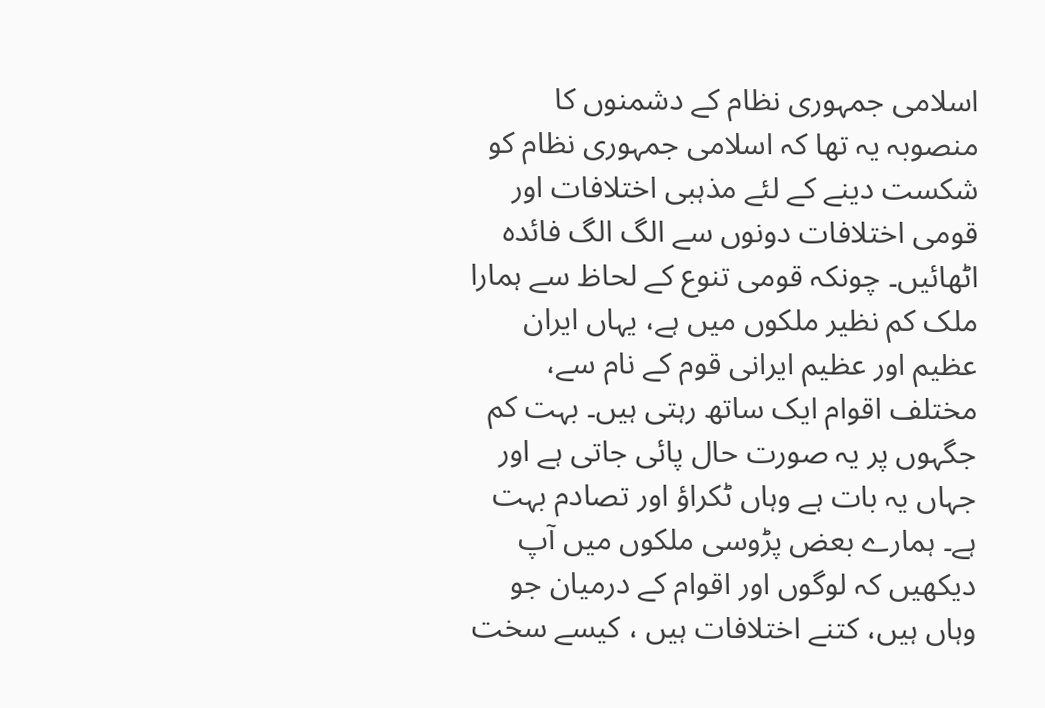اسلامی جمہوری نظام کے دشمنوں کا منصوبہ یہ تھا کہ اسلامی جمہوری نظام کو شکست دینے کے لئے مذہبی اختلافات اور قومی اختلافات دونوں سے الگ الگ فائدہ اٹھائیں۔ چونکہ قومی تنوع کے لحاظ سے ہمارا ملک کم نظیر ملکوں میں ہے، یہاں ایران عظیم اور عظیم ایرانی قوم کے نام سے، مختلف اقوام ایک ساتھ رہتی ہیں۔ بہت کم جگہوں پر یہ صورت حال پائی جاتی ہے اور جہاں یہ بات ہے وہاں ٹکراؤ اور تصادم بہت ہے۔ ہمارے بعض پڑوسی ملکوں میں آپ دیکھیں کہ لوگوں اور اقوام کے درمیان جو وہاں ہیں، کتنے اختلافات ہیں ، کیسے سخت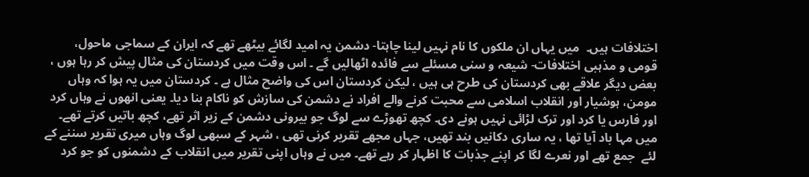اختلافات ہیں۔  میں یہاں ان ملکوں کا نام نہیں لینا چاہتا- دشمن یہ امید لگائے بیٹھے تھے کہ ایران کے سماجی ماحول، قومی و مذہبی اختلافات- شیعہ و سنی مسئلے سے فائدہ اٹھالیں گے ۔ اس وقت میں کردستان کی مثال پیش کر رہا ہوں ، بعض دیگر علاقے بھی کردستان کی طرح ہی ہیں ، لیکن کردستان اس کی واضح مثال ہے ۔ کردستان میں یہ ہوا کہ وہاں مومن، ہوشیار اور انقلاب اسلامی سے محبت کرنے والے افراد نے دشمن کی سازش کو ناکام بنا دیا۔ یعنی انھوں نے وہاں کرد اور فارس یا کرد اور ترک لڑائی نہیں ہونے دی۔ کچھ تھوڑے سے لوگ جو بیرونی دشمن کے زیر اثر تھے، کچھ باتیں کرتے تھے۔ میں مہا باد آیا تھا ، یہ ساری دکانیں بند تھیں، جہاں مجھے تقریر کرنی تھی ، شہر کے سبھی لوگ وہاں میری تقریر سننے کے لئے  جمع تھے اور نعرے لگا کر اپنے جذبات کا اظہار کر رہے تھے۔ میں نے وہاں اپنی تقریر میں انقلاب کے دشمنوں کو جو کرد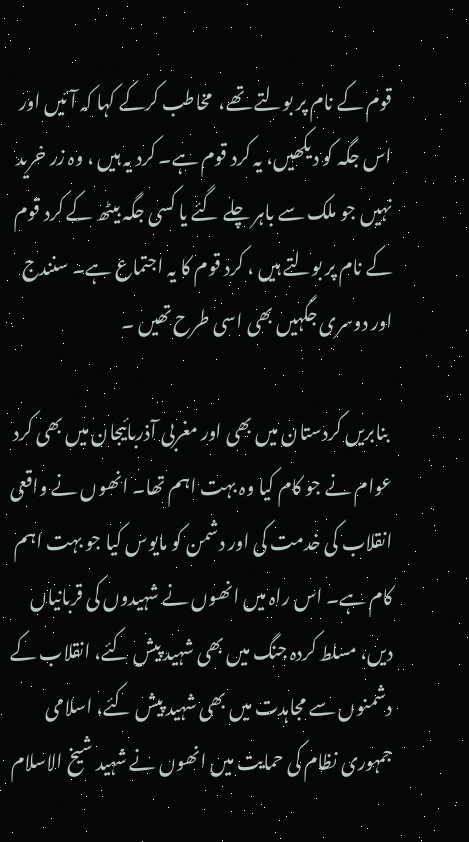قوم کے نام پر بولتے تھے،  مخاطب کرکے کہا کہ آئيں اور اس جگہ کو دیکھیں، یہ کرد قوم ہے۔ کرد یہ ہیں ، وہ زر خرید نہیں جو ملک سے باہر چلے گئے یا کسی جگہ بیٹھ کے کرد قوم کے نام پر بولتے ہیں ، کرد قوم کا یہ اجتماع ہے۔ سنندج اور دوسری جگہیں بھی اسی طرح تھیں ۔

 بنابریں کردستان میں بھی اور مغربی آذربائیجان میں بھی کرد عوام نے جو کام کیا وہ بہت اہم تھا۔ انھوں نے واقعی انقلاب کی خدمت کی اور دشمن کو مایوس کیا جو بہت اہم کام ہے۔ اس راہ میں انھوں نے شہیدوں کی قربانیاں دیں، مسلط کردہ جنگ میں بھی شہید پیش کئے، انقلاب کے دشمنوں سے مجاہدت میں بھی شہید پیش کئے، اسلامی جمہوری نظام کی حمایت میں انھوں نے شہید شیخ الاسلام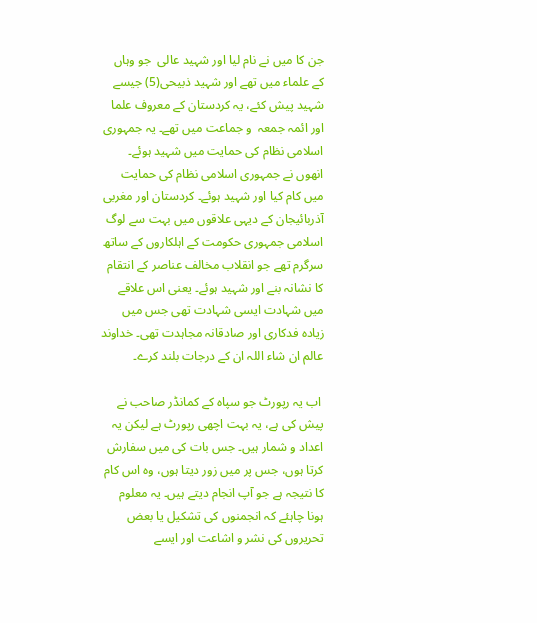جن کا میں نے نام لیا اور شہید عالی  جو وہاں کے علماء میں تھے اور شہید ذبیحی(5) جیسے شہید پیش کئے، یہ کردستان کے معروف علما اور ائمہ جمعہ  و جماعت میں تھے۔ یہ جمہوری اسلامی نظام کی حمایت میں شہید ہوئے۔ انھوں نے جمہوری اسلامی نظام کی حمایت میں کام کیا اور شہید ہوئے۔ کردستان اور مغربی آذربائیجان کے دیہی علاقوں میں بہت سے لوگ اسلامی جمہوری حکومت کے اہلکاروں کے ساتھ سرگرم تھے جو انقلاب مخالف عناصر کے انتقام کا نشانہ بنے اور شہید ہوئے۔ یعنی اس علاقے میں شہادت ایسی شہادت تھی جس میں زیادہ فدکاری اور صادقانہ مجاہدت تھی۔ خداوند عالم ان شاء اللہ ان کے درجات بلند کرے۔

 اب یہ رپورٹ جو سپاہ کے کمانڈر صاحب نے پیش کی ہے، یہ بہت اچھی رپورٹ ہے لیکن یہ اعداد و شمار ہیں۔ جس بات کی میں سفارش کرتا ہوں، جس پر میں زور دیتا ہوں، وہ اس کام کا نتیجہ ہے جو آپ انجام دیتے ہیں۔ یہ معلوم ہونا چاہئے کہ انجمنوں کی تشکیل یا بعض تحریروں کی نشر و اشاعت اور ایسے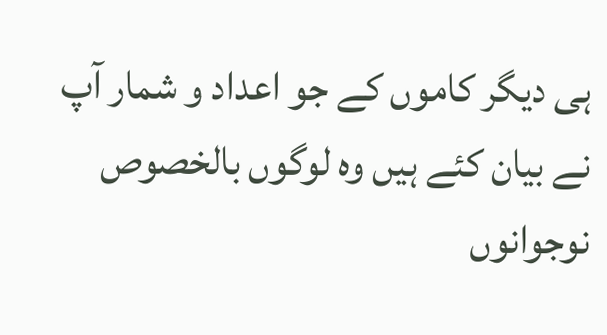ہی دیگر کاموں کے جو اعداد و شمار آپ نے بیان کئے ہیں وہ لوگوں بالخصوص نوجوانوں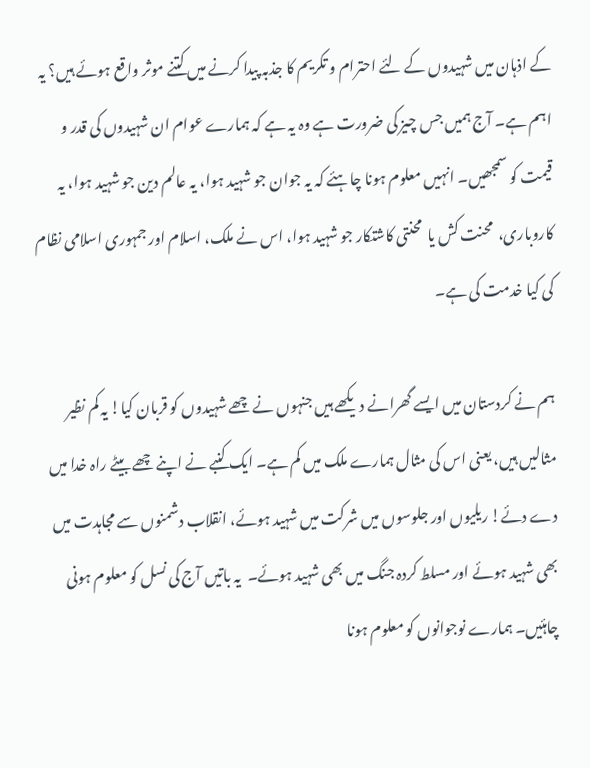کے اذہان میں شہیدوں کے لئے احترام و تکریم کا جذبہ پیدا کرنے میں کتنے موثر واقع ہوئے ہیں؟ یہ اہم ہے۔ آج ہمیں جس چیز کی ضرورت ہے وہ یہ ہے کہ ہمارے عوام ان شہیدوں کی قدر و قیمت کو سمجھیں۔ انہیں معلوم ہونا چاہئے کہ یہ جوان جو شہید ہوا، یہ عالم دین جو شہید ہوا، یہ کاروباری،  محنت کش یا  محنتی کاشتکار جو شہید ہوا، اس نے ملک، اسلام اور جمہوری اسلامی نظام کی کیا خدمت کی ہے۔

ہم نے کردستان میں ایسے گھرانے دیکھے ہیں جنہوں نے چھے شہیدوں کو قربان کیا! یہ کم نظیر مثالیں ہیں، یعنی اس کی مثال ہمارے ملک میں کم ہے۔ ایک کنبے نے اپنے چھے بیٹے راہ خدا میں دے دئے! ریلیوں اور جلوسوں میں شرکت میں شہید ہوئے، انقلاب دشمنوں سے مجاہدت میں بھی شہید ہوئے اور مسلط کردہ جنگ میں بھی شہید ہوئے۔  یہ باتیں آج کی نسل کو معلوم ہونی چاہئيں۔ ہمارے نوجوانوں کو معلوم ہونا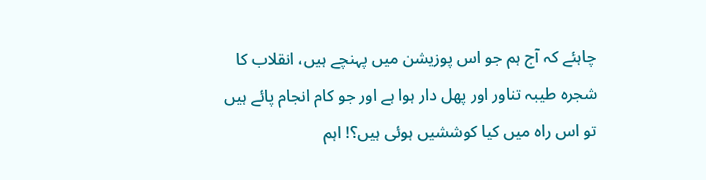چاہئے کہ آج ہم جو اس پوزیشن میں پہنچے ہیں، انقلاب کا شجرہ طیبہ تناور اور پھل دار ہوا ہے اور جو کام انجام پائے ہیں تو اس راہ میں کیا کوششیں ہوئی ہیں؟! اہم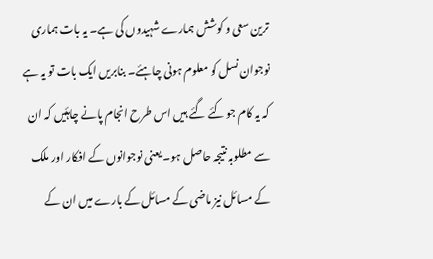ترین سعی و کوشش ہمارے شہیدوں کی ہے۔ یہ بات ہماری نوجوان نسل کو معلوم ہونی چاہئے۔ بنابریں ایک بات تو یہ ہے کہ یہ کام جو کئے گئے ہیں اس طرح انجام پانے چاہئيں کہ ان سے مطلوبہ نتیجہ حاصل ہو۔ یعنی نوجوانوں کے افکار اور ملک کے مسائل نیز ماضی کے مسائل کے بارے میں ان کے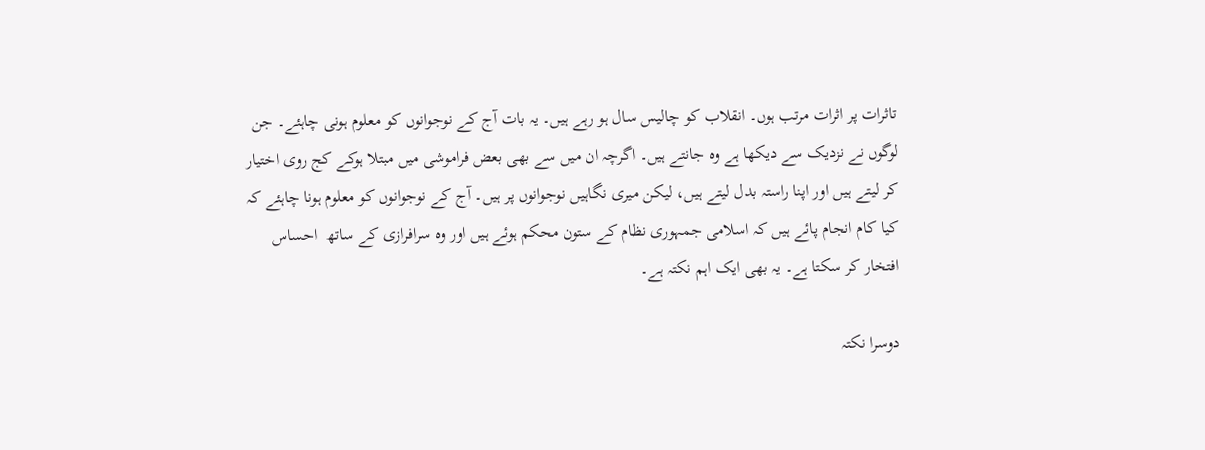تاثرات پر اثرات مرتب ہوں۔ انقلاب کو چالیس سال ہو رہے ہیں۔ یہ بات آج کے نوجوانوں کو معلوم ہونی چاہئے۔ جن لوگوں نے نزدیک سے دیکھا ہے وہ جانتے ہیں۔ اگرچہ ان میں سے بھی بعض فراموشی میں مبتلا ہوکے کج روی اختیار کر لیتے ہیں اور اپنا راستہ بدل لیتے ہیں، لیکن میری نگاہیں نوجوانوں پر ہیں۔ آج کے نوجوانوں کو معلوم ہونا چاہئے کہ کیا کام انجام پائے ہیں کہ اسلامی جمہوری نظام کے ستون محکم ہوئے ہیں اور وہ سرافرازی کے ساتھ  احساس افتخار کر سکتا ہے۔ یہ بھی ایک اہم نکتہ ہے۔

دوسرا نکتہ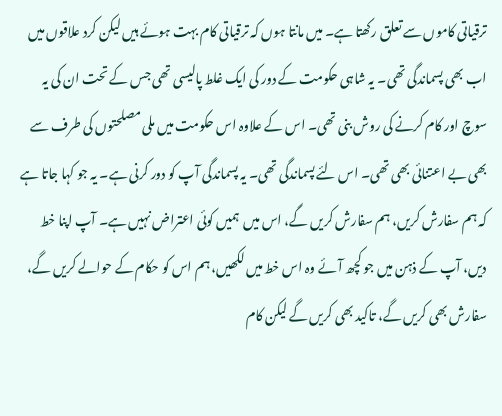ترقیاتی کاموں سے تعلق رکھتا ہے۔ میں مانتا ہوں کہ ترقیاتی کام بہت ہوئے ہیں لیکن کرد علاقوں میں اب بھی پسماندگی تھی۔ یہ شاہی حکومت کے دور کی ایک غلط پالیسی تھی جس کے تحت ان کی یہ سوچ اور کام کرنے کی روش بنی تھی۔ اس کے علاوہ اس حکومت میں ملی مصلحتوں کی طرف سے بھی بے اعتنائی بھی تھی۔ اس لئے پسماندگی تھی۔ یہ پسماندگی آپ کو دور کرنی ہے۔ یہ جو کہا جاتا ہے کہ ہم سفارش کریں، ہم سفارش کریں گے، اس میں  ہمیں کوئی اعتراض نہیں ہے۔ آپ اپنا خط دیں، آپ کے ذہن میں جو کچھ آئے وہ اس خط میں لکھیں، ہم اس کو حکام کے حوالے کریں گے، سفارش بھی کریں گے، تاکید بھی کریں گے لیکن کام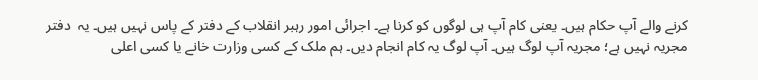کرنے والے آپ حکام ہیں۔ یعنی کام آپ ہی لوگوں کو کرنا ہے۔ اجرائی امور رہبر انقلاب کے دفتر کے پاس نہیں ہیں۔ یہ  دفتر مجریہ نہیں ہے؛ مجریہ آپ لوگ ہیں۔ آپ لوگ یہ کام انجام دیں۔ ہم ملک کے کسی وزارت خانے یا کسی اعلی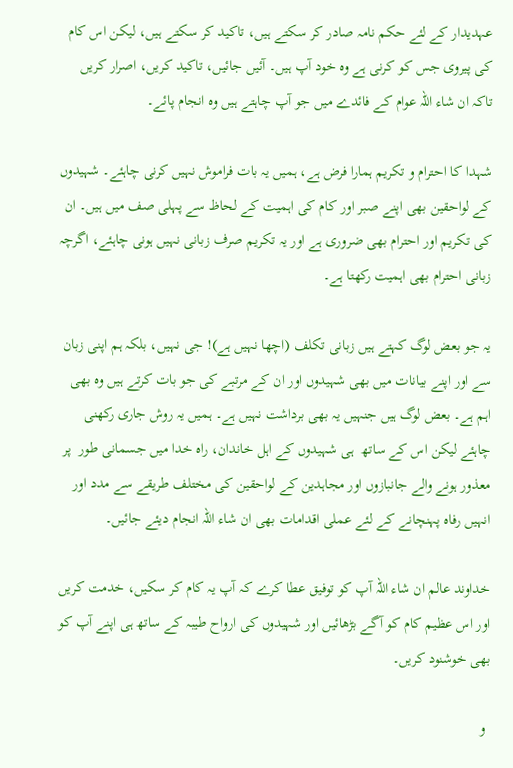عہدیدار کے لئے حکم نامہ صادر کر سکتے ہیں، تاکید کر سکتے ہیں، لیکن اس کام  کی پیروی جس کو کرنی ہے وہ خود آپ ہیں۔ آئیں جائيں، تاکید کریں، اصرار کریں تاکہ ان شاء اللہ عوام کے فائدے میں جو آپ چاہتے ہیں وہ انجام پائے۔

شہدا کا احترام و تکریم ہمارا فرض ہے، ہمیں یہ بات فراموش نہیں کرنی چاہئے۔ شہیدوں کے لواحقین بھی اپنے صبر اور کام کی اہمیت کے لحاظ سے پہلی صف میں ہیں۔ ان کی تکریم اور احترام بھی ضروری ہے اور یہ تکریم صرف زبانی نہیں ہونی چاہئے، اگرچہ زبانی احترام بھی اہمیت رکھتا ہے۔

یہ جو بعض لوگ کہتے ہیں زبانی تکلف (اچھا نہیں ہے)! جی نہیں، بلکہ ہم اپنی زبان سے اور اپنے بیانات میں بھی شہیدوں اور ان کے مرتبے کی جو بات کرتے ہیں وہ بھی اہم ہے۔ بعض لوگ ہیں جنہیں یہ بھی برداشت نہیں ہے۔ ہمیں یہ روش جاری رکھنی چاہئے لیکن اس کے ساتھ  ہی شہیدوں کے اہل خاندان، راہ خدا میں جسمانی طور  پر معذور ہونے والے جانبازوں اور مجاہدین کے لواحقین کی مختلف طریقے سے مدد اور انہیں رفاہ پہنچانے کے لئے عملی اقدامات بھی ان شاء اللہ انجام دیئے جائيں۔

خداوند عالم ان شاء اللہ آپ کو توفیق عطا کرے کہ آپ یہ کام کر سکیں، خدمت کریں اور اس عظیم کام کو آگے بڑھائيں اور شہیدوں کی ارواح طیبہ کے ساتھ ہی اپنے آپ کو بھی خوشنود کریں۔

 و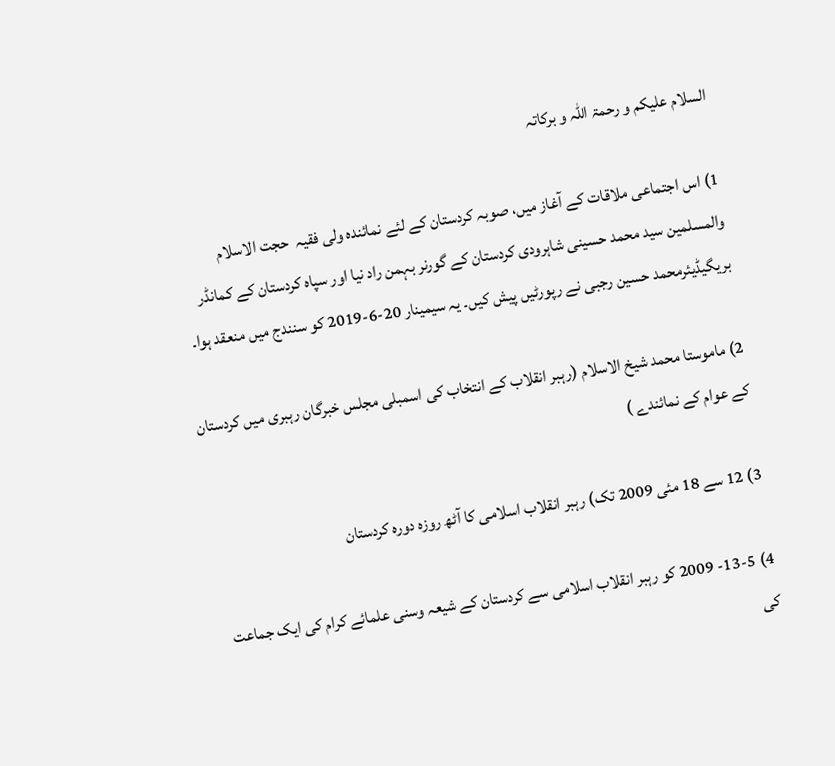السلام علیکم و رحمۃ اللہ و برکاتہ

1) اس اجتماعی ملاقات کے آغاز میں، صوبہ کردستان کے لئے نمائندہ ولی فقیہ  حجت الاسلام والمسلمین سید محمد حسینی شاہرودی کردستان کے گورنر بہمن راد نیا اور سپاہ کردستان کے کمانڈر بریگیڈیئرمحمد حسین رجبی نے رپورٹیں پیش کیں۔ یہ سیمینار 20-6-2019 کو سنندج میں منعقد ہوا۔

2) ماموستا محمد شیخ الاسلام (رہبر انقلاب کے انتخاب کی اسمبلی مجلس خبرگان رہبری میں کردستان کے عوام کے نمائندے )

3) 12 سے 18 مئی 2009 تک) رہبر انقلاب اسلامی کا آٹھ روزہ دورہ کردستان

4) 13-5- 2009 کو رہبر انقلاب اسلامی سے کردستان کے شیعہ وسنی علمائے کرام کی ایک جماعت کی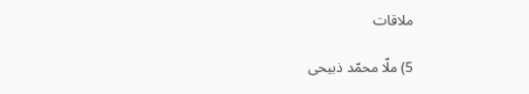ملاقات

5) ملّا محمّد ذبیحی